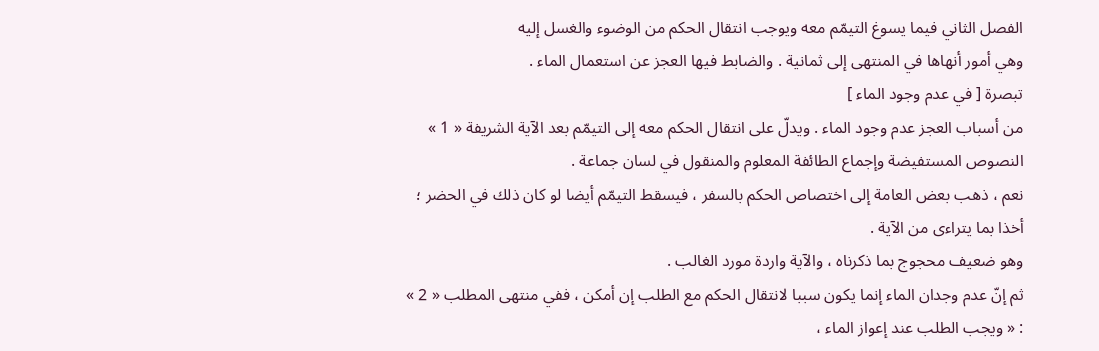الفصل الثاني فيما يسوغ التيمّم معه ويوجب انتقال الحكم من الوضوء والغسل إليه
وهي أمور أنهاها في المنتهى إلى ثمانية . والضابط فيها العجز عن استعمال الماء .
تبصرة [ في عدم وجود الماء ]
من أسباب العجز عدم وجود الماء . ويدلّ على انتقال الحكم معه إلى التيمّم بعد الآية الشريفة « 1 » النصوص المستفيضة وإجماع الطائفة المعلوم والمنقول في لسان جماعة .
نعم ، ذهب بعض العامة إلى اختصاص الحكم بالسفر ، فيسقط التيمّم أيضا لو كان ذلك في الحضر ؛ أخذا بما يتراءى من الآية .
وهو ضعيف محجوج بما ذكرناه ، والآية واردة مورد الغالب .
ثم إنّ عدم وجدان الماء إنما يكون سببا لانتقال الحكم مع الطلب إن أمكن ، ففي منتهى المطلب « 2 » : « ويجب الطلب عند إعواز الماء ،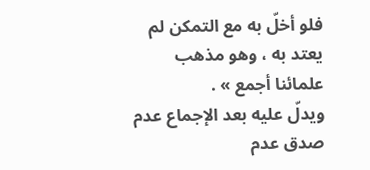فلو أخلّ به مع التمكن لم يعتد به ، وهو مذهب علمائنا أجمع » .
ويدلّ عليه بعد الإجماع عدم صدق عدم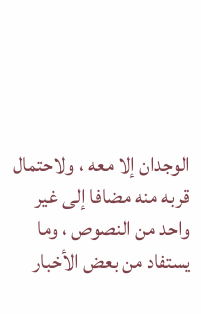الوجدان إلا معه ، ولاحتمال قربه منه مضافا إلى غير واحد من النصوص ، وما يستفاد من بعض الأخبار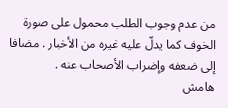من عدم وجوب الطلب محمول على صورة الخوف كما يدلّ عليه غيره من الأخبار . مضافا إلى ضعفه وإضراب الأصحاب عنه .
هامش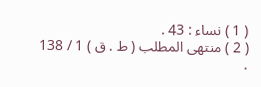( 1 ) نساء : 43 .
( 2 ) منتهى المطلب ( ط . ق ) 1 / 138 .